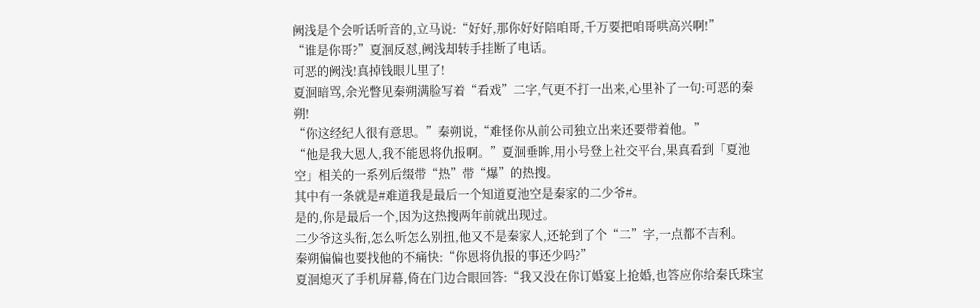阙浅是个会听话听音的,立马说:“好好,那你好好陪咱哥,千万要把咱哥哄高兴啊!”
“谁是你哥?”夏洄反怼,阙浅却转手挂断了电话。
可恶的阙浅!真掉钱眼儿里了!
夏洄暗骂,余光瞥见秦朔满脸写着“看戏”二字,气更不打一出来,心里补了一句:可恶的秦朔!
“你这经纪人很有意思。”秦朔说,“难怪你从前公司独立出来还要带着他。”
“他是我大恩人,我不能恩将仇报啊。”夏洄垂眸,用小号登上社交平台,果真看到「夏池空」相关的一系列后缀带“热”带“爆”的热搜。
其中有一条就是#难道我是最后一个知道夏池空是秦家的二少爷#。
是的,你是最后一个,因为这热搜两年前就出现过。
二少爷这头衔,怎么听怎么别扭,他又不是秦家人,还轮到了个“二”字,一点都不吉利。
秦朔偏偏也要找他的不痛快:“你恩将仇报的事还少吗?”
夏洄熄灭了手机屏幕,倚在门边合眼回答:“我又没在你订婚宴上抢婚,也答应你给秦氏珠宝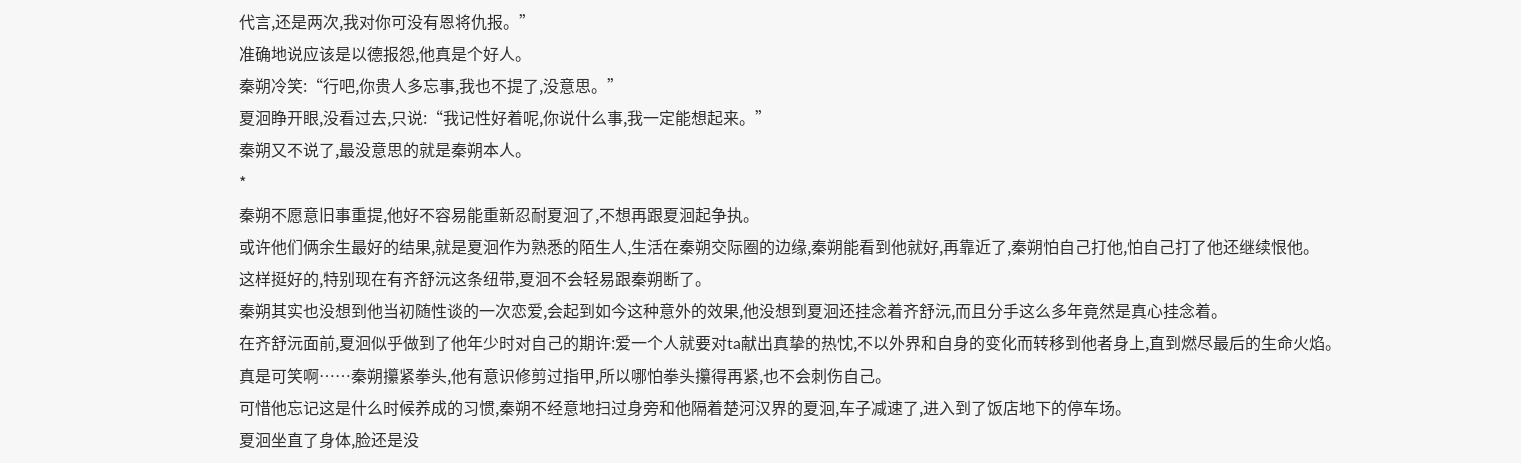代言,还是两次,我对你可没有恩将仇报。”
准确地说应该是以德报怨,他真是个好人。
秦朔冷笑:“行吧,你贵人多忘事,我也不提了,没意思。”
夏洄睁开眼,没看过去,只说:“我记性好着呢,你说什么事,我一定能想起来。”
秦朔又不说了,最没意思的就是秦朔本人。
*
秦朔不愿意旧事重提,他好不容易能重新忍耐夏洄了,不想再跟夏洄起争执。
或许他们俩余生最好的结果,就是夏洄作为熟悉的陌生人,生活在秦朔交际圈的边缘,秦朔能看到他就好,再靠近了,秦朔怕自己打他,怕自己打了他还继续恨他。
这样挺好的,特别现在有齐舒沅这条纽带,夏洄不会轻易跟秦朔断了。
秦朔其实也没想到他当初随性谈的一次恋爱,会起到如今这种意外的效果,他没想到夏洄还挂念着齐舒沅,而且分手这么多年竟然是真心挂念着。
在齐舒沅面前,夏洄似乎做到了他年少时对自己的期许:爱一个人就要对ta献出真挚的热忱,不以外界和自身的变化而转移到他者身上,直到燃尽最后的生命火焰。
真是可笑啊……秦朔攥紧拳头,他有意识修剪过指甲,所以哪怕拳头攥得再紧,也不会刺伤自己。
可惜他忘记这是什么时候养成的习惯,秦朔不经意地扫过身旁和他隔着楚河汉界的夏洄,车子减速了,进入到了饭店地下的停车场。
夏洄坐直了身体,脸还是没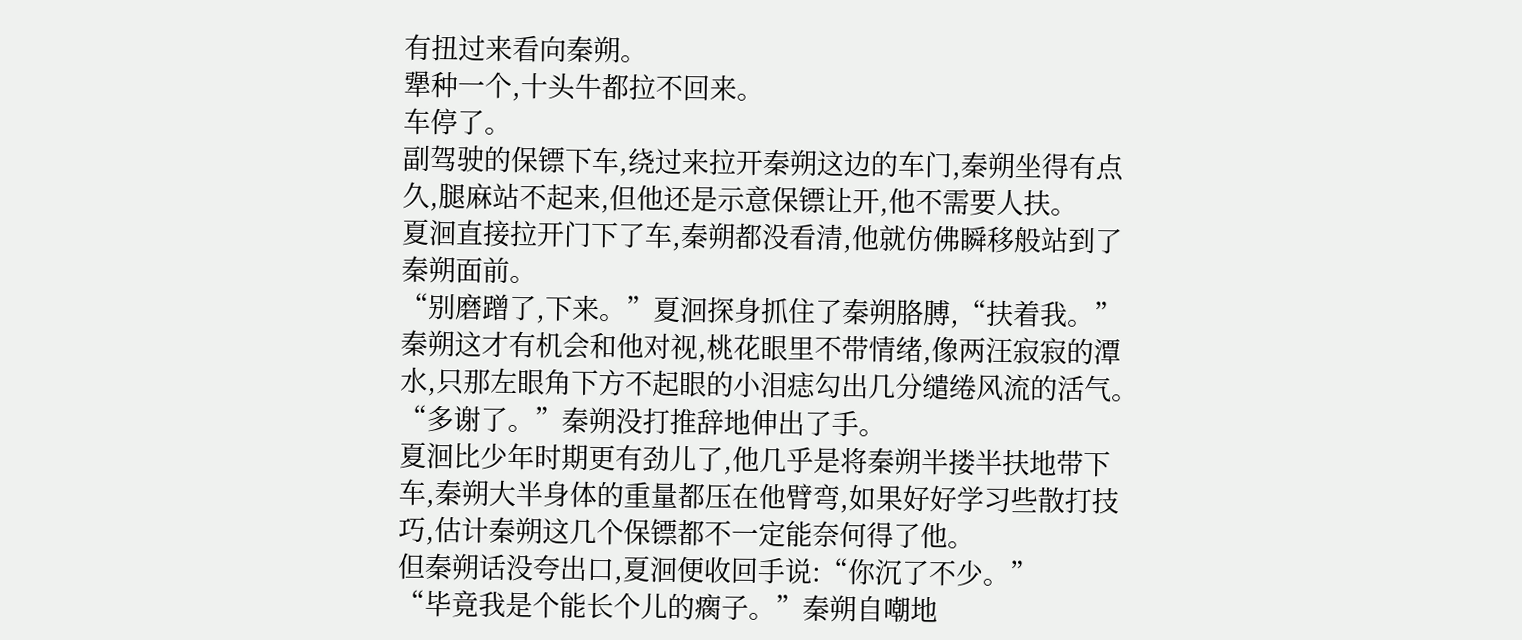有扭过来看向秦朔。
犟种一个,十头牛都拉不回来。
车停了。
副驾驶的保镖下车,绕过来拉开秦朔这边的车门,秦朔坐得有点久,腿麻站不起来,但他还是示意保镖让开,他不需要人扶。
夏洄直接拉开门下了车,秦朔都没看清,他就仿佛瞬移般站到了秦朔面前。
“别磨蹭了,下来。”夏洄探身抓住了秦朔胳膊,“扶着我。”
秦朔这才有机会和他对视,桃花眼里不带情绪,像两汪寂寂的潭水,只那左眼角下方不起眼的小泪痣勾出几分缱绻风流的活气。
“多谢了。”秦朔没打推辞地伸出了手。
夏洄比少年时期更有劲儿了,他几乎是将秦朔半搂半扶地带下车,秦朔大半身体的重量都压在他臂弯,如果好好学习些散打技巧,估计秦朔这几个保镖都不一定能奈何得了他。
但秦朔话没夸出口,夏洄便收回手说:“你沉了不少。”
“毕竟我是个能长个儿的瘸子。”秦朔自嘲地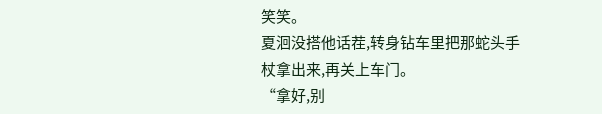笑笑。
夏洄没搭他话茬,转身钻车里把那蛇头手杖拿出来,再关上车门。
“拿好,别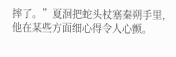摔了。”夏洄把蛇头杖塞秦朔手里,他在某些方面细心得令人心颤。